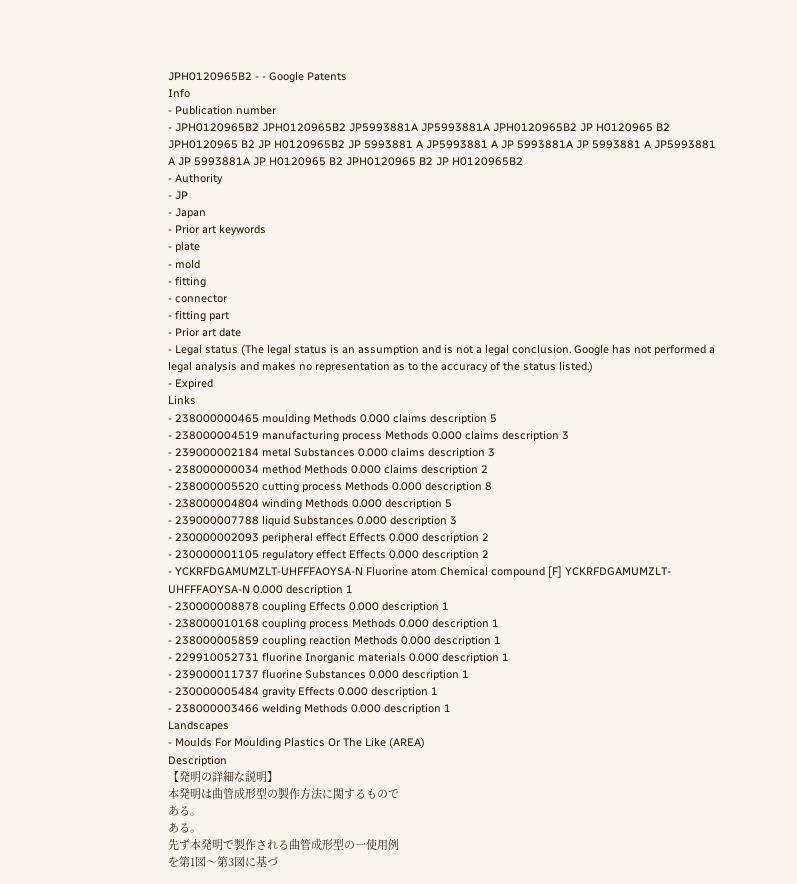JPH0120965B2 - - Google Patents
Info
- Publication number
- JPH0120965B2 JPH0120965B2 JP5993881A JP5993881A JPH0120965B2 JP H0120965 B2 JPH0120965 B2 JP H0120965B2 JP 5993881 A JP5993881 A JP 5993881A JP 5993881 A JP5993881 A JP 5993881A JP H0120965 B2 JPH0120965 B2 JP H0120965B2
- Authority
- JP
- Japan
- Prior art keywords
- plate
- mold
- fitting
- connector
- fitting part
- Prior art date
- Legal status (The legal status is an assumption and is not a legal conclusion. Google has not performed a legal analysis and makes no representation as to the accuracy of the status listed.)
- Expired
Links
- 238000000465 moulding Methods 0.000 claims description 5
- 238000004519 manufacturing process Methods 0.000 claims description 3
- 239000002184 metal Substances 0.000 claims description 3
- 238000000034 method Methods 0.000 claims description 2
- 238000005520 cutting process Methods 0.000 description 8
- 238000004804 winding Methods 0.000 description 5
- 239000007788 liquid Substances 0.000 description 3
- 230000002093 peripheral effect Effects 0.000 description 2
- 230000001105 regulatory effect Effects 0.000 description 2
- YCKRFDGAMUMZLT-UHFFFAOYSA-N Fluorine atom Chemical compound [F] YCKRFDGAMUMZLT-UHFFFAOYSA-N 0.000 description 1
- 230000008878 coupling Effects 0.000 description 1
- 238000010168 coupling process Methods 0.000 description 1
- 238000005859 coupling reaction Methods 0.000 description 1
- 229910052731 fluorine Inorganic materials 0.000 description 1
- 239000011737 fluorine Substances 0.000 description 1
- 230000005484 gravity Effects 0.000 description 1
- 238000003466 welding Methods 0.000 description 1
Landscapes
- Moulds For Moulding Plastics Or The Like (AREA)
Description
【発明の詳細な説明】
本発明は曲管成形型の製作方法に関するもので
ある。
ある。
先ず本発明で製作される曲管成形型の一使用例
を第1図〜第3図に基づ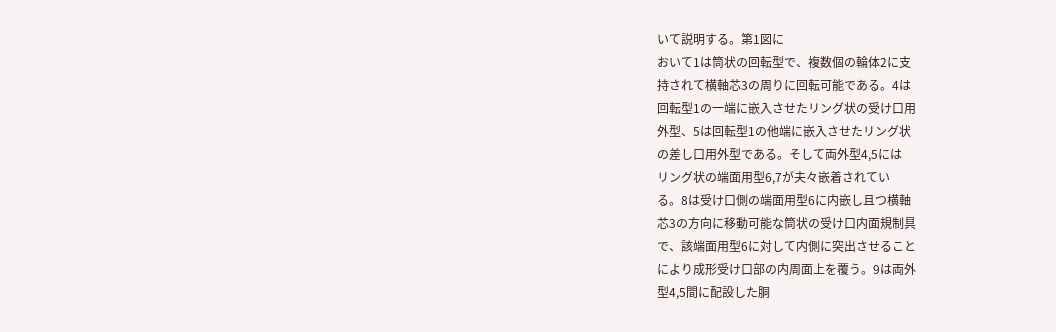いて説明する。第1図に
おいて1は筒状の回転型で、複数個の輪体2に支
持されて横軸芯3の周りに回転可能である。4は
回転型1の一端に嵌入させたリング状の受け口用
外型、5は回転型1の他端に嵌入させたリング状
の差し口用外型である。そして両外型4,5には
リング状の端面用型6,7が夫々嵌着されてい
る。8は受け口側の端面用型6に内嵌し且つ横軸
芯3の方向に移動可能な筒状の受け口内面規制具
で、該端面用型6に対して内側に突出させること
により成形受け口部の内周面上を覆う。9は両外
型4,5間に配設した胴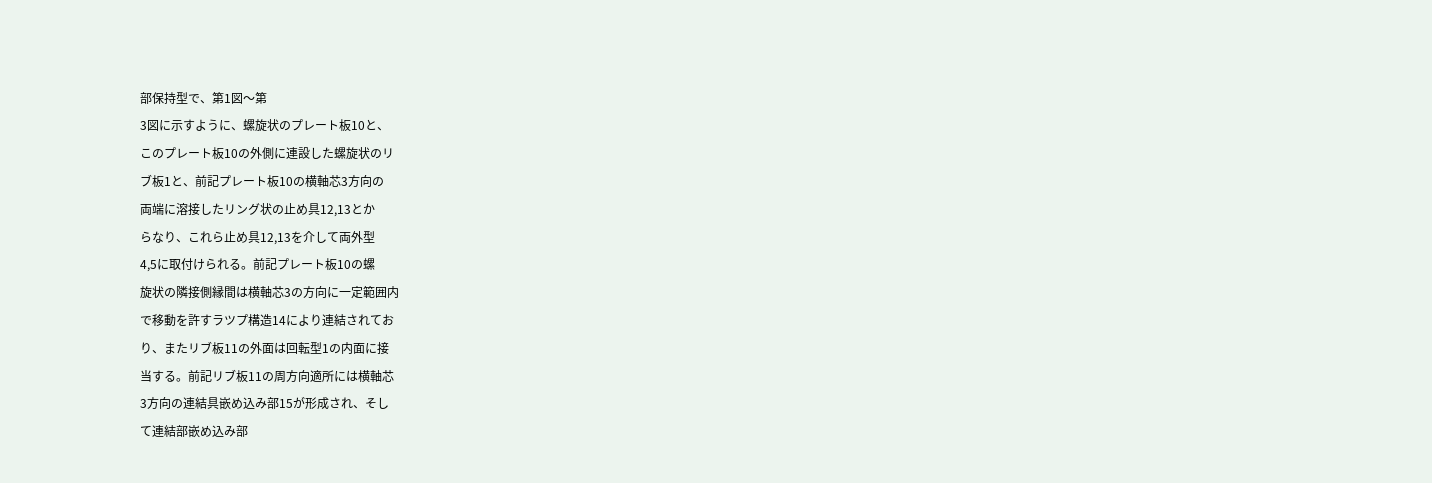部保持型で、第1図〜第
3図に示すように、螺旋状のプレート板10と、
このプレート板10の外側に連設した螺旋状のリ
ブ板1と、前記プレート板10の横軸芯3方向の
両端に溶接したリング状の止め具12,13とか
らなり、これら止め具12,13を介して両外型
4,5に取付けられる。前記プレート板10の螺
旋状の隣接側縁間は横軸芯3の方向に一定範囲内
で移動を許すラツプ構造14により連結されてお
り、またリブ板11の外面は回転型1の内面に接
当する。前記リブ板11の周方向適所には横軸芯
3方向の連結具嵌め込み部15が形成され、そし
て連結部嵌め込み部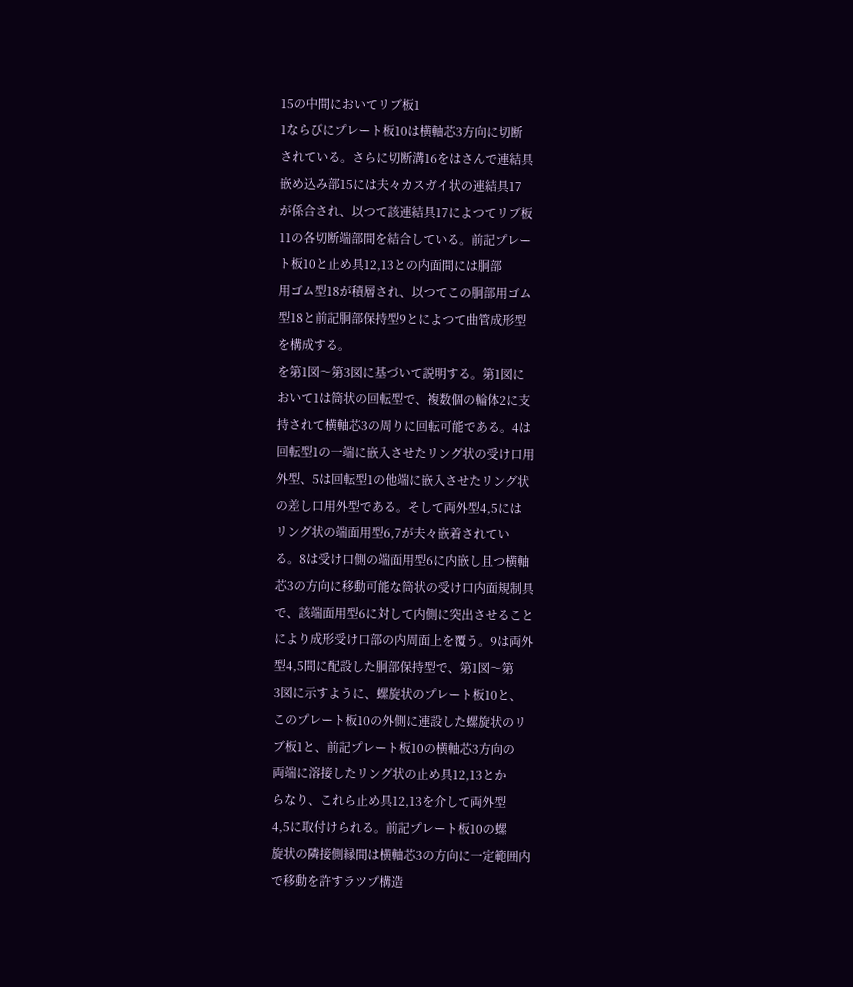15の中間においてリブ板1
1ならびにプレート板10は横軸芯3方向に切断
されている。さらに切断溝16をはさんで連結具
嵌め込み部15には夫々カスガイ状の連結具17
が係合され、以つて該連結具17によつてリブ板
11の各切断端部間を結合している。前記プレー
ト板10と止め具12,13との内面間には胴部
用ゴム型18が積層され、以つてこの胴部用ゴム
型18と前記胴部保持型9とによつて曲管成形型
を構成する。
を第1図〜第3図に基づいて説明する。第1図に
おいて1は筒状の回転型で、複数個の輪体2に支
持されて横軸芯3の周りに回転可能である。4は
回転型1の一端に嵌入させたリング状の受け口用
外型、5は回転型1の他端に嵌入させたリング状
の差し口用外型である。そして両外型4,5には
リング状の端面用型6,7が夫々嵌着されてい
る。8は受け口側の端面用型6に内嵌し且つ横軸
芯3の方向に移動可能な筒状の受け口内面規制具
で、該端面用型6に対して内側に突出させること
により成形受け口部の内周面上を覆う。9は両外
型4,5間に配設した胴部保持型で、第1図〜第
3図に示すように、螺旋状のプレート板10と、
このプレート板10の外側に連設した螺旋状のリ
ブ板1と、前記プレート板10の横軸芯3方向の
両端に溶接したリング状の止め具12,13とか
らなり、これら止め具12,13を介して両外型
4,5に取付けられる。前記プレート板10の螺
旋状の隣接側縁間は横軸芯3の方向に一定範囲内
で移動を許すラツプ構造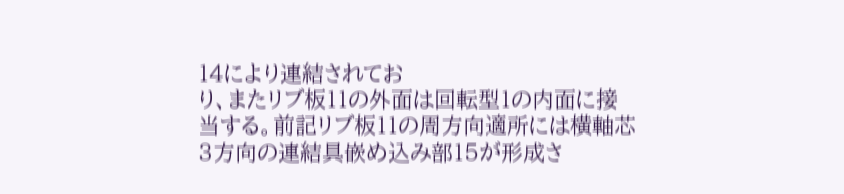14により連結されてお
り、またリブ板11の外面は回転型1の内面に接
当する。前記リブ板11の周方向適所には横軸芯
3方向の連結具嵌め込み部15が形成さ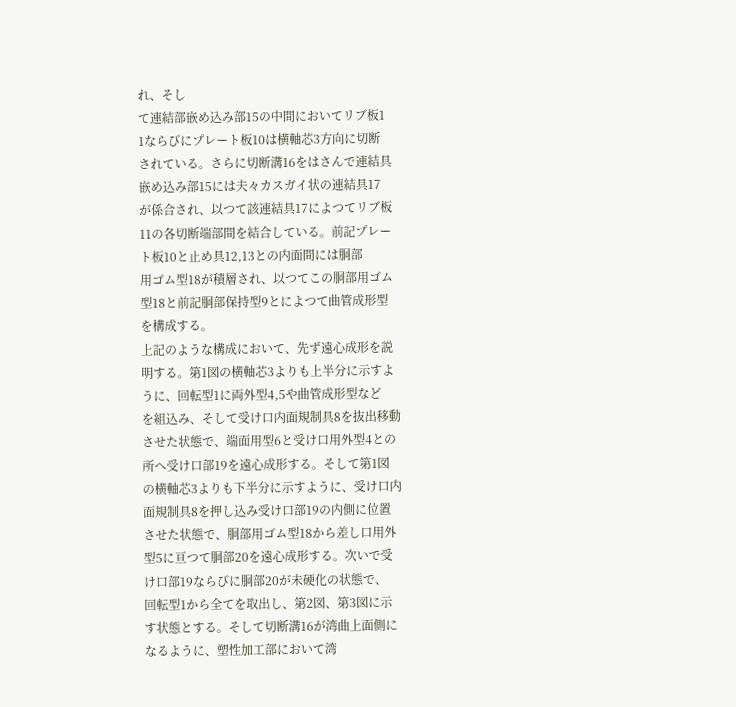れ、そし
て連結部嵌め込み部15の中間においてリブ板1
1ならびにプレート板10は横軸芯3方向に切断
されている。さらに切断溝16をはさんで連結具
嵌め込み部15には夫々カスガイ状の連結具17
が係合され、以つて該連結具17によつてリブ板
11の各切断端部間を結合している。前記プレー
ト板10と止め具12,13との内面間には胴部
用ゴム型18が積層され、以つてこの胴部用ゴム
型18と前記胴部保持型9とによつて曲管成形型
を構成する。
上記のような構成において、先ず遠心成形を説
明する。第1図の横軸芯3よりも上半分に示すよ
うに、回転型1に両外型4,5や曲管成形型など
を組込み、そして受け口内面規制具8を抜出移動
させた状態で、端面用型6と受け口用外型4との
所へ受け口部19を遠心成形する。そして第1図
の横軸芯3よりも下半分に示すように、受け口内
面規制具8を押し込み受け口部19の内側に位置
させた状態で、胴部用ゴム型18から差し口用外
型5に亘つて胴部20を遠心成形する。次いで受
け口部19ならびに胴部20が未硬化の状態で、
回転型1から全てを取出し、第2図、第3図に示
す状態とする。そして切断溝16が湾曲上面側に
なるように、塑性加工部において湾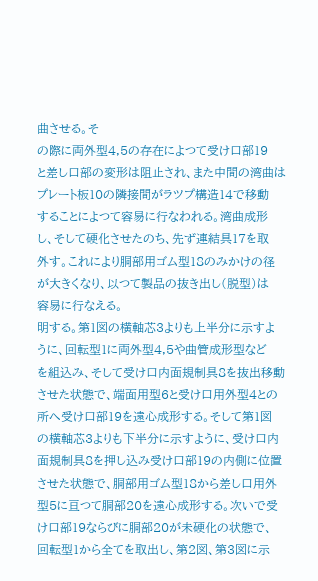曲させる。そ
の際に両外型4,5の存在によつて受け口部19
と差し口部の変形は阻止され、また中間の湾曲は
プレート板10の隣接間がラツプ構造14で移動
することによつて容易に行なわれる。湾曲成形
し、そして硬化させたのち、先ず連結具17を取
外す。これにより胴部用ゴム型18のみかけの径
が大きくなり、以つて製品の抜き出し(脱型)は
容易に行なえる。
明する。第1図の横軸芯3よりも上半分に示すよ
うに、回転型1に両外型4,5や曲管成形型など
を組込み、そして受け口内面規制具8を抜出移動
させた状態で、端面用型6と受け口用外型4との
所へ受け口部19を遠心成形する。そして第1図
の横軸芯3よりも下半分に示すように、受け口内
面規制具8を押し込み受け口部19の内側に位置
させた状態で、胴部用ゴム型18から差し口用外
型5に亘つて胴部20を遠心成形する。次いで受
け口部19ならびに胴部20が未硬化の状態で、
回転型1から全てを取出し、第2図、第3図に示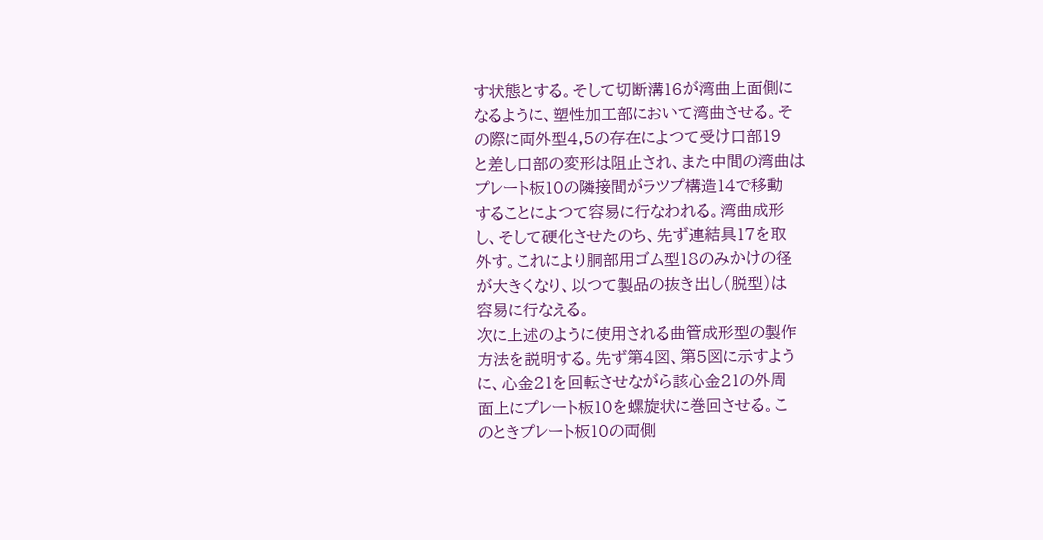す状態とする。そして切断溝16が湾曲上面側に
なるように、塑性加工部において湾曲させる。そ
の際に両外型4,5の存在によつて受け口部19
と差し口部の変形は阻止され、また中間の湾曲は
プレート板10の隣接間がラツプ構造14で移動
することによつて容易に行なわれる。湾曲成形
し、そして硬化させたのち、先ず連結具17を取
外す。これにより胴部用ゴム型18のみかけの径
が大きくなり、以つて製品の抜き出し(脱型)は
容易に行なえる。
次に上述のように使用される曲管成形型の製作
方法を説明する。先ず第4図、第5図に示すよう
に、心金21を回転させながら該心金21の外周
面上にプレート板10を螺旋状に巻回させる。こ
のときプレート板10の両側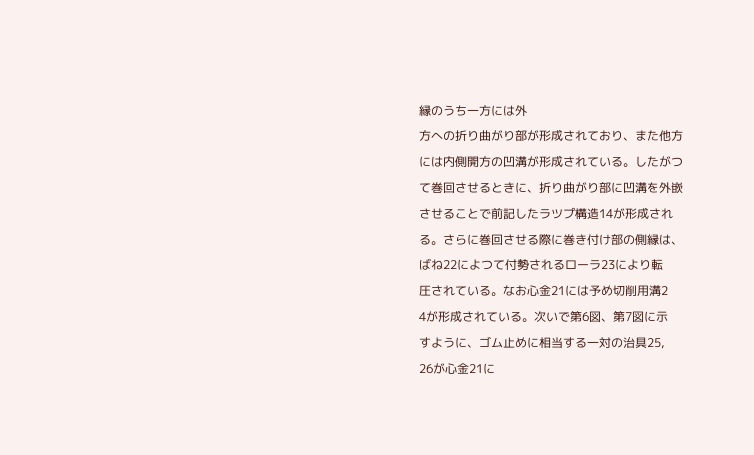縁のうち一方には外
方への折り曲がり部が形成されており、また他方
には内側開方の凹溝が形成されている。したがつ
て巻回させるときに、折り曲がり部に凹溝を外嵌
させることで前記したラツプ構造14が形成され
る。さらに巻回させる際に巻き付け部の側縁は、
ばね22によつて付勢されるローラ23により転
圧されている。なお心金21には予め切削用溝2
4が形成されている。次いで第6図、第7図に示
すように、ゴム止めに相当する一対の治具25,
26が心金21に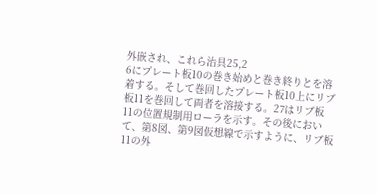外嵌され、これら治具25,2
6にプレート板10の巻き始めと巻き終りとを溶
着する。そして巻回したプレート板10上にリブ
板11を巻回して両者を溶接する。27はリブ板
11の位置規制用ローラを示す。その後におい
て、第8図、第9図仮想線で示すように、リブ板
11の外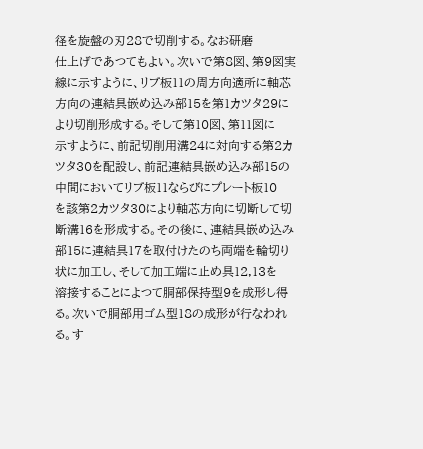径を旋盤の刃28で切削する。なお研磨
仕上げであつてもよい。次いで第8図、第9図実
線に示すように、リブ板11の周方向適所に軸芯
方向の連結具嵌め込み部15を第1カツタ29に
より切削形成する。そして第10図、第11図に
示すように、前記切削用溝24に対向する第2カ
ツタ30を配設し、前記連結具嵌め込み部15の
中間においてリブ板11ならびにプレート板10
を該第2カツタ30により軸芯方向に切断して切
断溝16を形成する。その後に、連結具嵌め込み
部15に連結具17を取付けたのち両端を輪切り
状に加工し、そして加工端に止め具12,13を
溶接することによつて胴部保持型9を成形し得
る。次いで胴部用ゴム型18の成形が行なわれ
る。す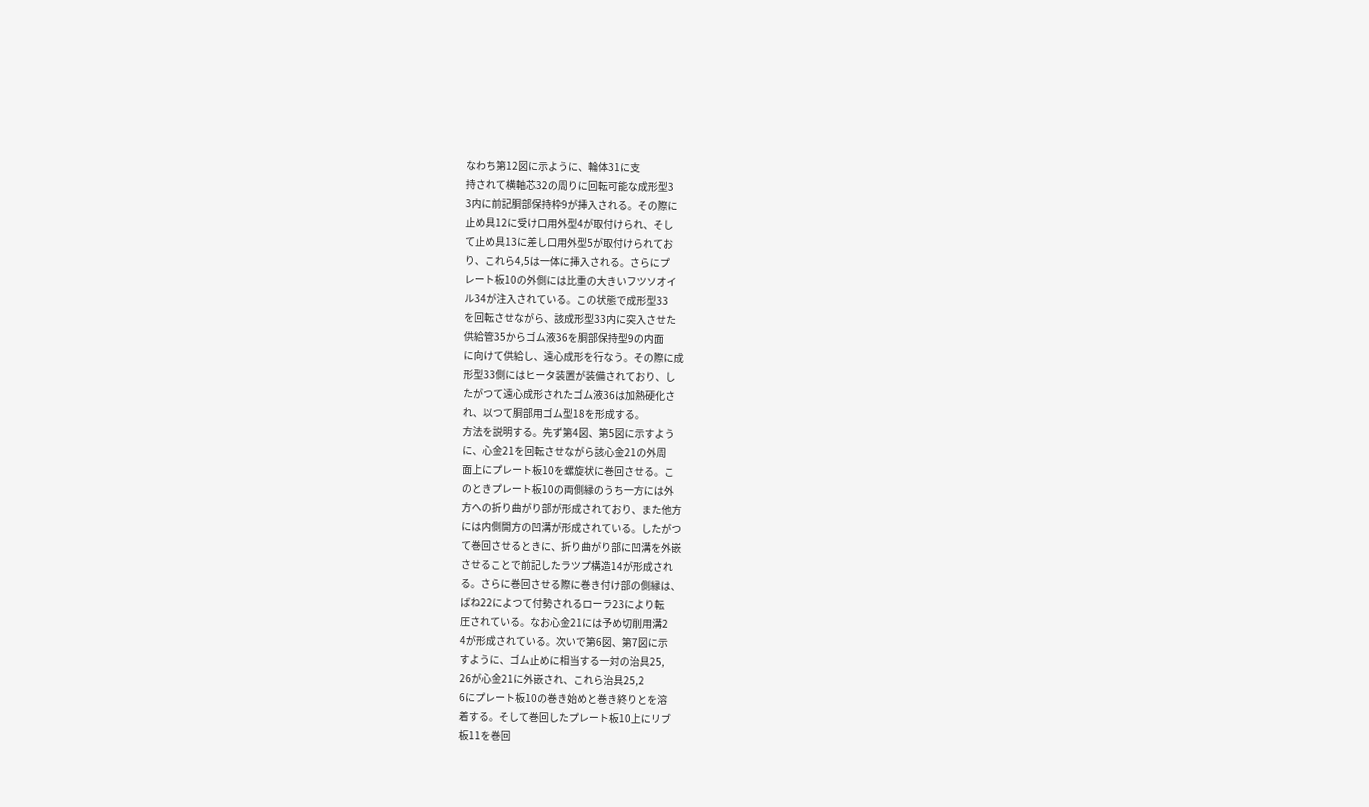なわち第12図に示ように、輪体31に支
持されて横軸芯32の周りに回転可能な成形型3
3内に前記胴部保持枠9が挿入される。その際に
止め具12に受け口用外型4が取付けられ、そし
て止め具13に差し口用外型5が取付けられてお
り、これら4,5は一体に挿入される。さらにプ
レート板10の外側には比重の大きいフツソオイ
ル34が注入されている。この状態で成形型33
を回転させながら、該成形型33内に突入させた
供給管35からゴム液36を胴部保持型9の内面
に向けて供給し、遠心成形を行なう。その際に成
形型33側にはヒータ装置が装備されており、し
たがつて遠心成形されたゴム液36は加熱硬化さ
れ、以つて胴部用ゴム型18を形成する。
方法を説明する。先ず第4図、第5図に示すよう
に、心金21を回転させながら該心金21の外周
面上にプレート板10を螺旋状に巻回させる。こ
のときプレート板10の両側縁のうち一方には外
方への折り曲がり部が形成されており、また他方
には内側開方の凹溝が形成されている。したがつ
て巻回させるときに、折り曲がり部に凹溝を外嵌
させることで前記したラツプ構造14が形成され
る。さらに巻回させる際に巻き付け部の側縁は、
ばね22によつて付勢されるローラ23により転
圧されている。なお心金21には予め切削用溝2
4が形成されている。次いで第6図、第7図に示
すように、ゴム止めに相当する一対の治具25,
26が心金21に外嵌され、これら治具25,2
6にプレート板10の巻き始めと巻き終りとを溶
着する。そして巻回したプレート板10上にリブ
板11を巻回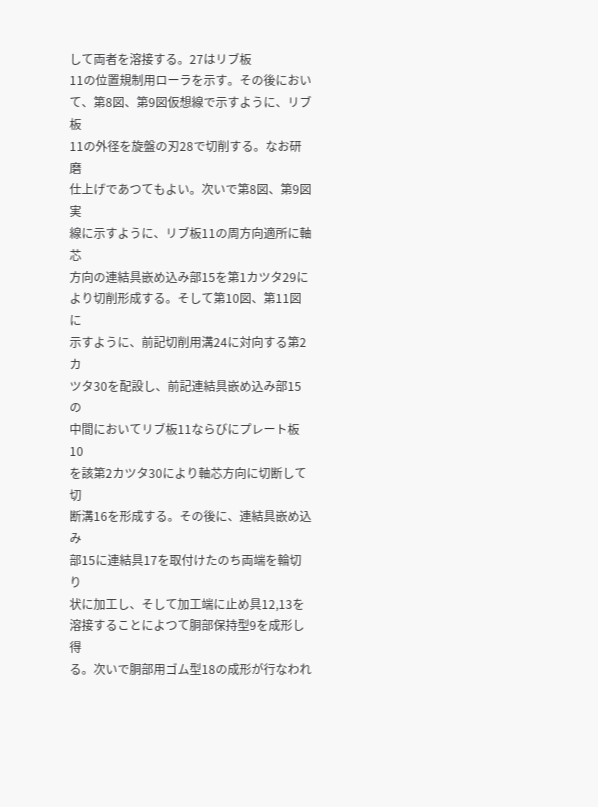して両者を溶接する。27はリブ板
11の位置規制用ローラを示す。その後におい
て、第8図、第9図仮想線で示すように、リブ板
11の外径を旋盤の刃28で切削する。なお研磨
仕上げであつてもよい。次いで第8図、第9図実
線に示すように、リブ板11の周方向適所に軸芯
方向の連結具嵌め込み部15を第1カツタ29に
より切削形成する。そして第10図、第11図に
示すように、前記切削用溝24に対向する第2カ
ツタ30を配設し、前記連結具嵌め込み部15の
中間においてリブ板11ならびにプレート板10
を該第2カツタ30により軸芯方向に切断して切
断溝16を形成する。その後に、連結具嵌め込み
部15に連結具17を取付けたのち両端を輪切り
状に加工し、そして加工端に止め具12,13を
溶接することによつて胴部保持型9を成形し得
る。次いで胴部用ゴム型18の成形が行なわれ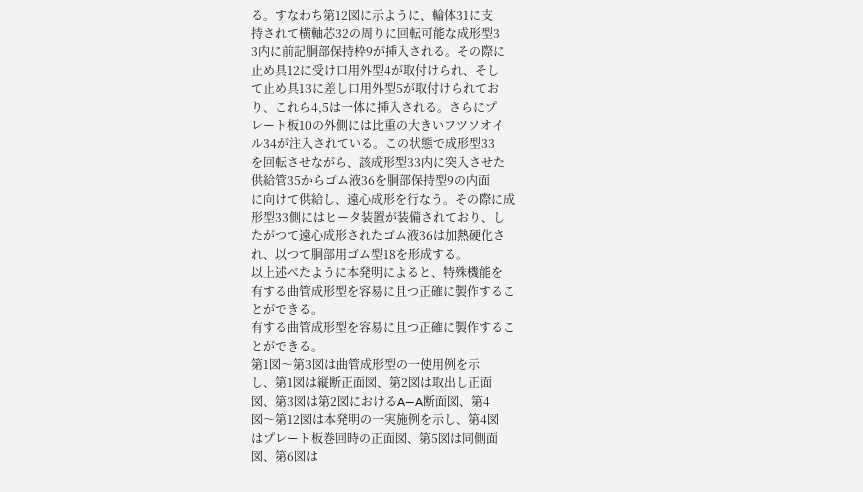る。すなわち第12図に示ように、輪体31に支
持されて横軸芯32の周りに回転可能な成形型3
3内に前記胴部保持枠9が挿入される。その際に
止め具12に受け口用外型4が取付けられ、そし
て止め具13に差し口用外型5が取付けられてお
り、これら4,5は一体に挿入される。さらにプ
レート板10の外側には比重の大きいフツソオイ
ル34が注入されている。この状態で成形型33
を回転させながら、該成形型33内に突入させた
供給管35からゴム液36を胴部保持型9の内面
に向けて供給し、遠心成形を行なう。その際に成
形型33側にはヒータ装置が装備されており、し
たがつて遠心成形されたゴム液36は加熱硬化さ
れ、以つて胴部用ゴム型18を形成する。
以上述べたように本発明によると、特殊機能を
有する曲管成形型を容易に且つ正確に製作するこ
とができる。
有する曲管成形型を容易に且つ正確に製作するこ
とができる。
第1図〜第3図は曲管成形型の一使用例を示
し、第1図は縦断正面図、第2図は取出し正面
図、第3図は第2図におけるA―A断面図、第4
図〜第12図は本発明の一実施例を示し、第4図
はプレート板巻回時の正面図、第5図は同側面
図、第6図は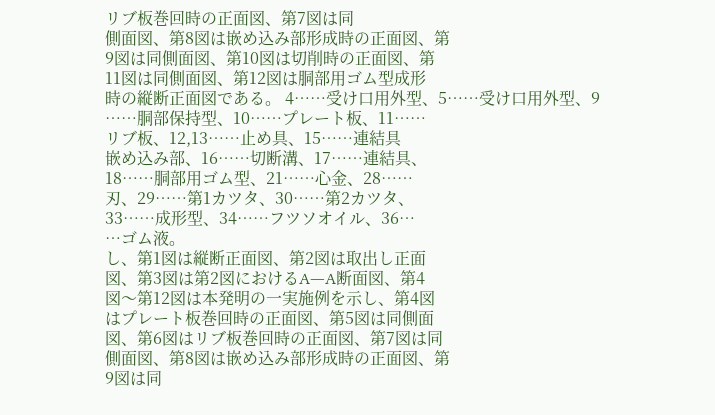リブ板巻回時の正面図、第7図は同
側面図、第8図は嵌め込み部形成時の正面図、第
9図は同側面図、第10図は切削時の正面図、第
11図は同側面図、第12図は胴部用ゴム型成形
時の縦断正面図である。 4……受け口用外型、5……受け口用外型、9
……胴部保持型、10……プレート板、11……
リブ板、12,13……止め具、15……連結具
嵌め込み部、16……切断溝、17……連結具、
18……胴部用ゴム型、21……心金、28……
刃、29……第1カツタ、30……第2カツタ、
33……成形型、34……フツソオイル、36…
…ゴム液。
し、第1図は縦断正面図、第2図は取出し正面
図、第3図は第2図におけるA―A断面図、第4
図〜第12図は本発明の一実施例を示し、第4図
はプレート板巻回時の正面図、第5図は同側面
図、第6図はリブ板巻回時の正面図、第7図は同
側面図、第8図は嵌め込み部形成時の正面図、第
9図は同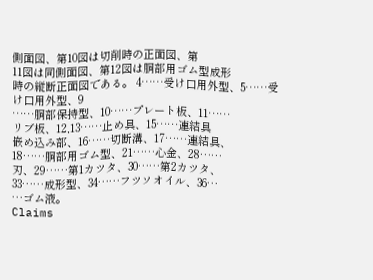側面図、第10図は切削時の正面図、第
11図は同側面図、第12図は胴部用ゴム型成形
時の縦断正面図である。 4……受け口用外型、5……受け口用外型、9
……胴部保持型、10……プレート板、11……
リブ板、12,13……止め具、15……連結具
嵌め込み部、16……切断溝、17……連結具、
18……胴部用ゴム型、21……心金、28……
刃、29……第1カツタ、30……第2カツタ、
33……成形型、34……フツソオイル、36…
…ゴム液。
Claims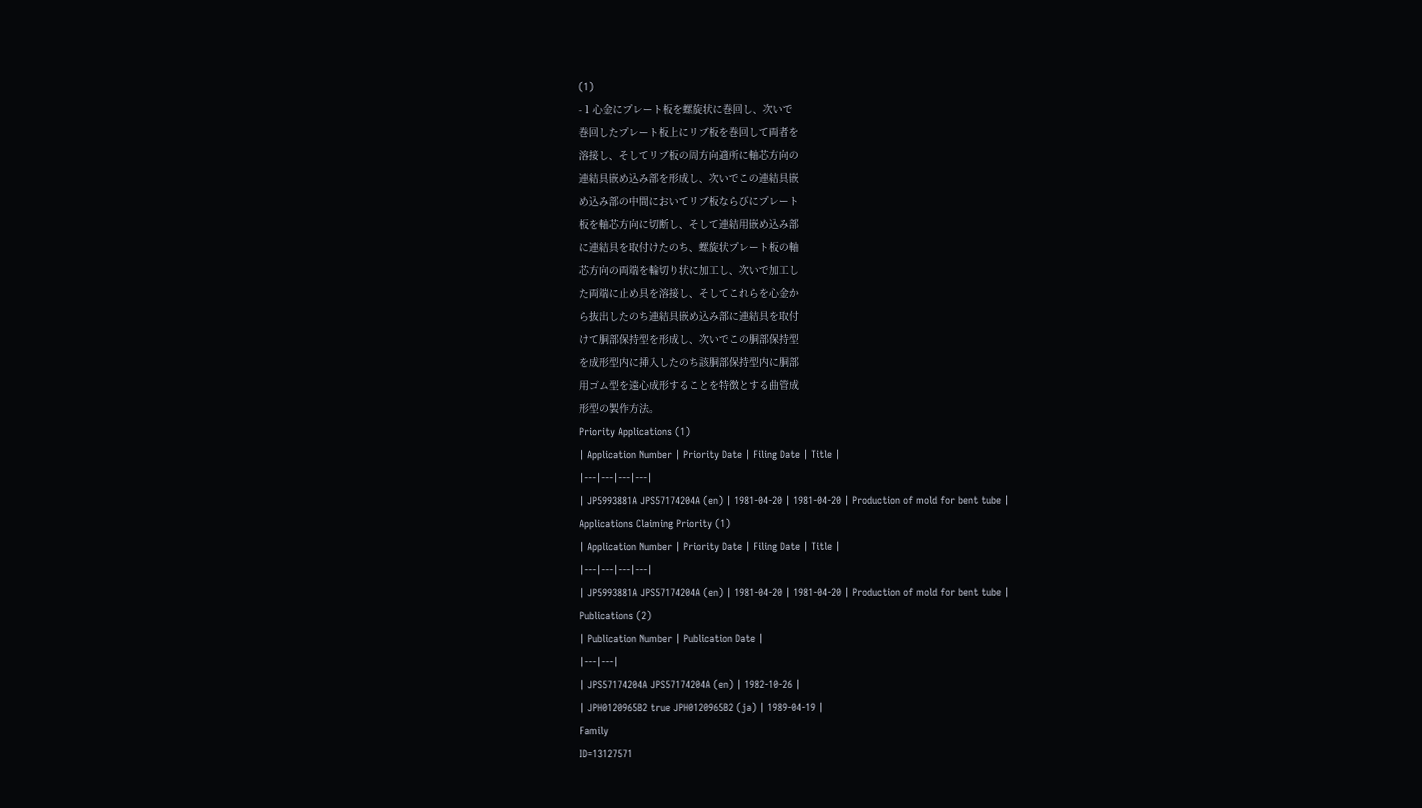(1)
- 1 心金にプレート板を螺旋状に巻回し、次いで
巻回したプレート板上にリブ板を巻回して両者を
溶接し、そしてリブ板の周方向適所に軸芯方向の
連結具嵌め込み部を形成し、次いでこの連結具嵌
め込み部の中間においてリブ板ならびにプレート
板を軸芯方向に切断し、そして連結用嵌め込み部
に連結具を取付けたのち、螺旋状プレート板の軸
芯方向の両端を輪切り状に加工し、次いで加工し
た両端に止め具を溶接し、そしてこれらを心金か
ら抜出したのち連結具嵌め込み部に連結具を取付
けて胴部保持型を形成し、次いでこの胴部保持型
を成形型内に挿入したのち該胴部保持型内に胴部
用ゴム型を遠心成形することを特徴とする曲管成
形型の製作方法。
Priority Applications (1)
| Application Number | Priority Date | Filing Date | Title |
|---|---|---|---|
| JP5993881A JPS57174204A (en) | 1981-04-20 | 1981-04-20 | Production of mold for bent tube |
Applications Claiming Priority (1)
| Application Number | Priority Date | Filing Date | Title |
|---|---|---|---|
| JP5993881A JPS57174204A (en) | 1981-04-20 | 1981-04-20 | Production of mold for bent tube |
Publications (2)
| Publication Number | Publication Date |
|---|---|
| JPS57174204A JPS57174204A (en) | 1982-10-26 |
| JPH0120965B2 true JPH0120965B2 (ja) | 1989-04-19 |
Family
ID=13127571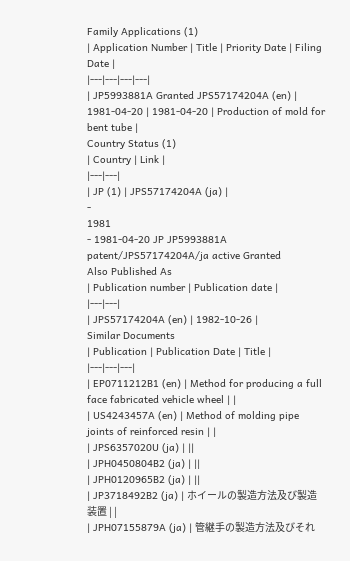Family Applications (1)
| Application Number | Title | Priority Date | Filing Date |
|---|---|---|---|
| JP5993881A Granted JPS57174204A (en) | 1981-04-20 | 1981-04-20 | Production of mold for bent tube |
Country Status (1)
| Country | Link |
|---|---|
| JP (1) | JPS57174204A (ja) |
-
1981
- 1981-04-20 JP JP5993881A patent/JPS57174204A/ja active Granted
Also Published As
| Publication number | Publication date |
|---|---|
| JPS57174204A (en) | 1982-10-26 |
Similar Documents
| Publication | Publication Date | Title |
|---|---|---|
| EP0711212B1 (en) | Method for producing a full face fabricated vehicle wheel | |
| US4243457A (en) | Method of molding pipe joints of reinforced resin | |
| JPS6357020U (ja) | ||
| JPH0450804B2 (ja) | ||
| JPH0120965B2 (ja) | ||
| JP3718492B2 (ja) | ホイールの製造方法及び製造装置 | |
| JPH07155879A (ja) | 管継手の製造方法及びそれ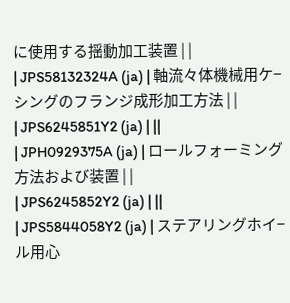に使用する揺動加工装置 | |
| JPS58132324A (ja) | 軸流々体機械用ケ−シングのフランジ成形加工方法 | |
| JPS6245851Y2 (ja) | ||
| JPH0929375A (ja) | ロールフォーミング方法および装置 | |
| JPS6245852Y2 (ja) | ||
| JPS5844058Y2 (ja) | ステアリングホイ−ル用心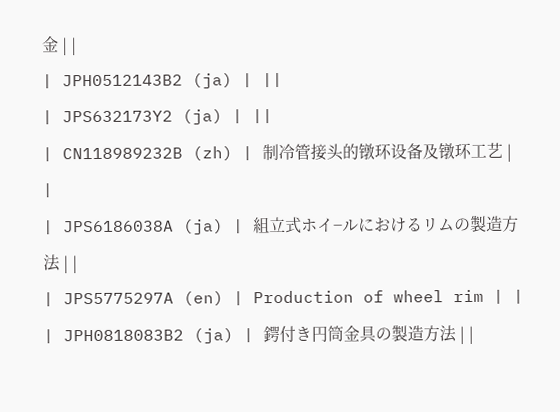金 | |
| JPH0512143B2 (ja) | ||
| JPS632173Y2 (ja) | ||
| CN118989232B (zh) | 制冷管接头的镦环设备及镦环工艺 | |
| JPS6186038A (ja) | 組立式ホイ−ルにおけるリムの製造方法 | |
| JPS5775297A (en) | Production of wheel rim | |
| JPH0818083B2 (ja) | 鍔付き円筒金具の製造方法 | |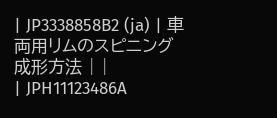| JP3338858B2 (ja) | 車両用リムのスピニング成形方法 | |
| JPH11123486A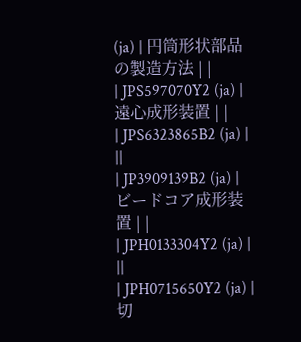(ja) | 円筒形状部品の製造方法 | |
| JPS597070Y2 (ja) | 遠心成形装置 | |
| JPS6323865B2 (ja) | ||
| JP3909139B2 (ja) | ビードコア成形装置 | |
| JPH0133304Y2 (ja) | ||
| JPH0715650Y2 (ja) | 切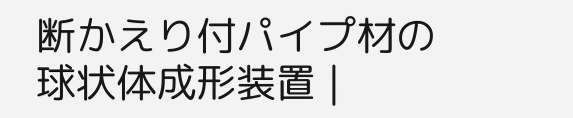断かえり付パイプ材の球状体成形装置 |